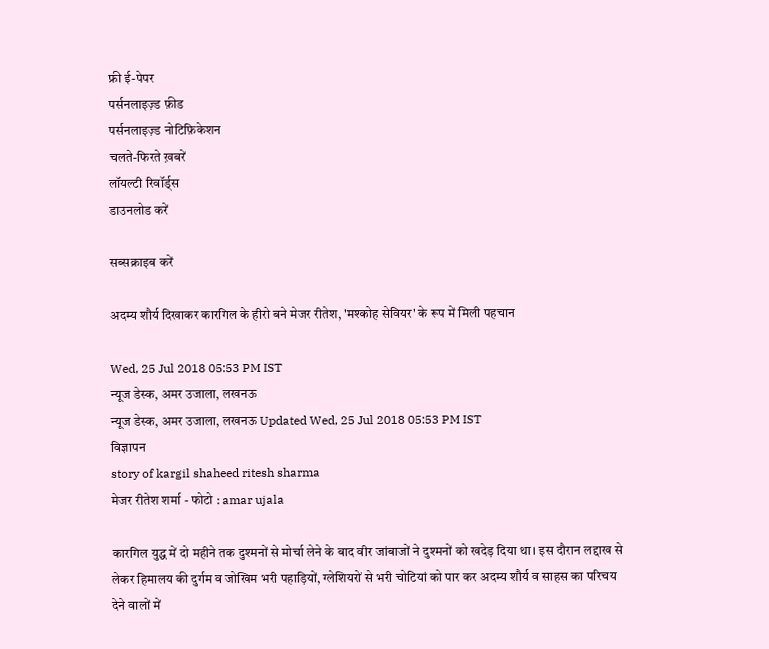फ्री ई-पेपर
पर्सनलाइज़्ड फ़ीड
पर्सनलाइज़्ड नोटिफ़िकेशन
चलते-फिरते ख़बरें
लॉयल्टी रिवॉर्ड्स
डाउनलोड करें

सब्सक्राइब करें

अदम्य शौर्य दिखाकर कारगिल के हीरो बने मेजर रीतेश, 'मश्कोह सेवियर' के रूप में मिली पहचान

Wed, 25 Jul 2018 05:53 PM IST
न्यूज डेस्क, अमर उजाला, लखनऊ
न्यूज डेस्क, अमर उजाला, लखनऊ Updated Wed, 25 Jul 2018 05:53 PM IST
विज्ञापन
story of kargil shaheed ritesh sharma
मेजर रीतेश शर्मा - फोटो : amar ujala

कारगिल युद्ध में दो महीने तक दुश्मनों से मोर्चा लेने के बाद वीर जांबाजों ने दुश्मनों को खदेड़ दिया था। इस दौरान लद्दाख से लेकर हिमालय की दुर्गम व जोखिम भरी पहाड़ियों, ग्लेशियरों से भरी चोटियां को पार कर अदम्य शौर्य व साहस का परिचय देने वालों में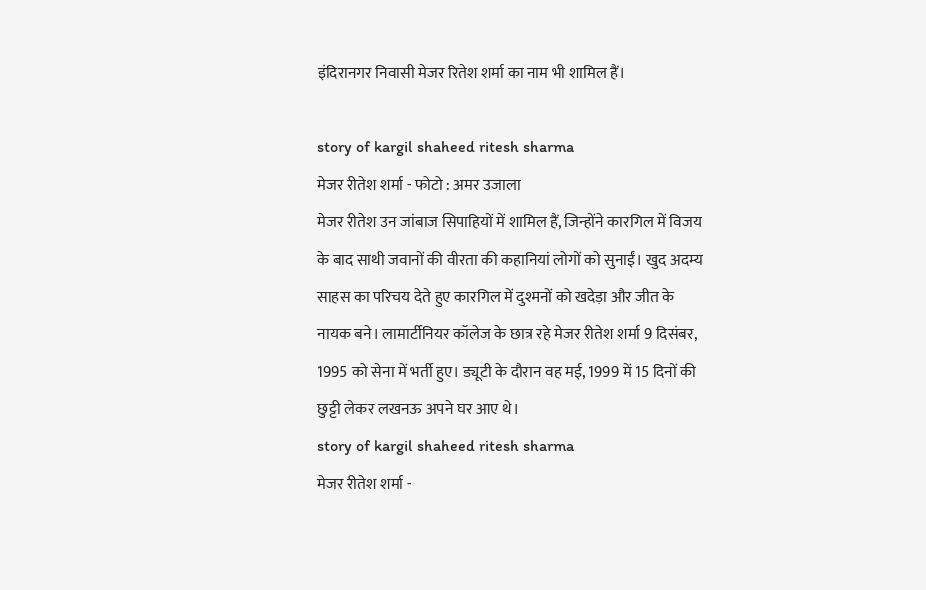इंदिरानगर निवासी मेजर रितेश शर्मा का नाम भी शामिल हैं।

story of kargil shaheed ritesh sharma
मेजर रीतेश शर्मा - फोटो : अमर उजाला
मेजर रीतेश उन जांबाज सिपाहियों में शामिल हैं, जिन्होंने कारगिल में विजय के बाद साथी जवानों की वीरता की कहानियां लोगों को सुनाईं। खुद अदम्य साहस का परिचय देते हुए कारगिल में दुश्मनों को खदेड़ा और जीत के नायक बने। लामार्टीनियर कॉलेज के छात्र रहे मेजर रीतेश शर्मा 9 दिसंबर, 1995 को सेना में भर्ती हुए। ड्यूटी के दौरान वह मई, 1999 में 15 दिनों की छुट्टी लेकर लखनऊ अपने घर आए थे।
story of kargil shaheed ritesh sharma
मेजर रीतेश शर्मा -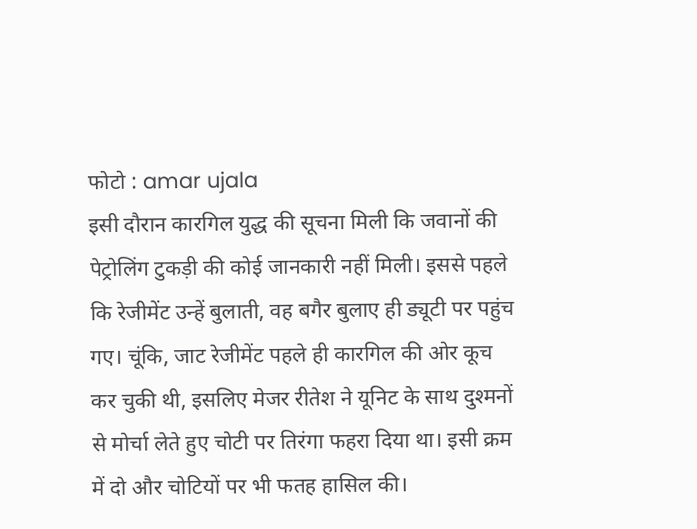फोटो : amar ujala
इसी दौरान कारगिल युद्ध की सूचना मिली कि जवानों की पेट्रोलिंग टुकड़ी की कोई जानकारी नहीं मिली। इससे पहले कि रेजीमेंट उन्हें बुलाती, वह बगैर बुलाए ही ड्यूटी पर पहुंच गए। चूंकि, जाट रेजीमेंट पहले ही कारगिल की ओर कूच कर चुकी थी, इसलिए मेजर रीतेश ने यूनिट के साथ दुश्मनों से मोर्चा लेते हुए चोटी पर तिरंगा फहरा दिया था। इसी क्रम में दो और चोटियों पर भी फतह हासिल की।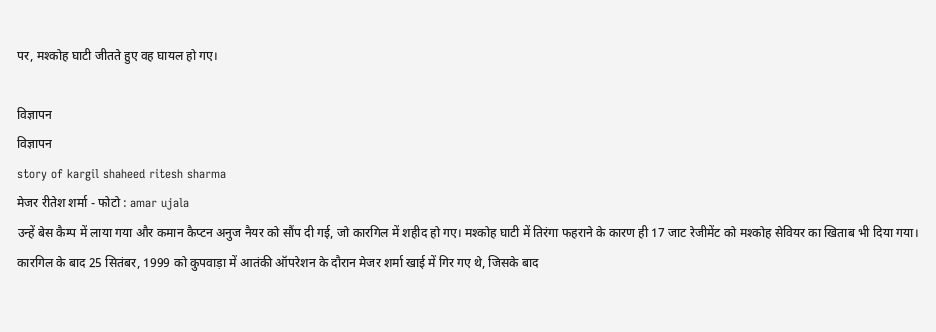पर, मश्कोह घाटी जीतते हुए वह घायल हो गए।

विज्ञापन
विज्ञापन
story of kargil shaheed ritesh sharma
मेजर रीतेश शर्मा - फोटो : amar ujala
उन्हें बेस कैम्प में लाया गया और कमान कैप्टन अनुज नैयर को सौंप दी गई, जो कारगिल में शहीद हो गए। मश्कोह घाटी में तिरंगा फहराने के कारण ही 17 जाट रेजीमेंट को मश्कोह सेवियर का खिताब भी दिया गया। कारगिल के बाद 25 सितंबर, 1999 को कुपवाड़ा में आतंकी ऑपरेशन के दौरान मेजर शर्मा खाई में गिर गए थे, जिसके बाद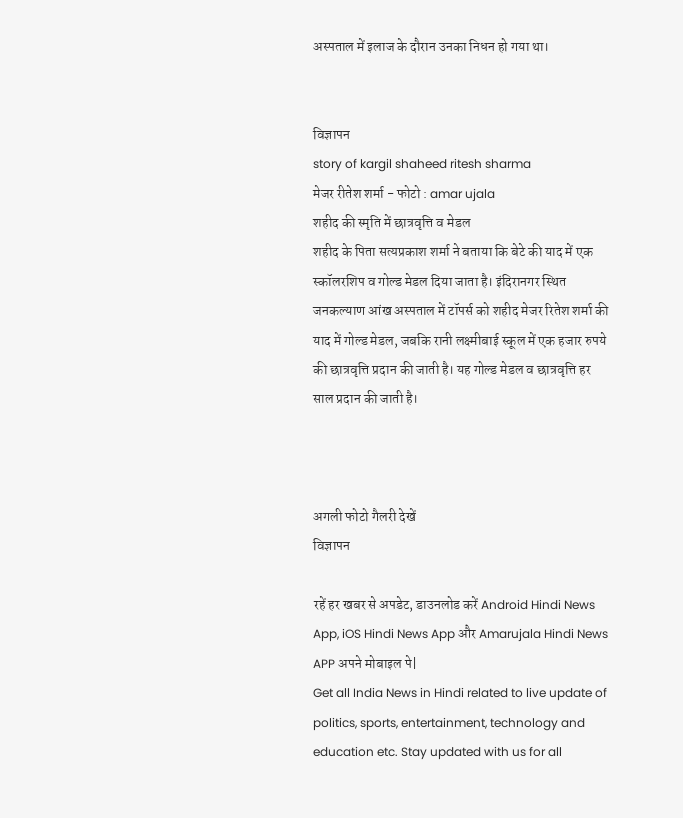अस्पताल में इलाज के दौरान उनका निधन हो गया था।


विज्ञापन
story of kargil shaheed ritesh sharma
मेजर रीतेश शर्मा - फोटो : amar ujala
शहीद की स्मृति में छात्रवृत्ति व मेडल
शहीद के पिता सत्यप्रकाश शर्मा ने बताया कि बेटे की याद में एक स्कॉलरशिप व गोल्ड मेडल दिया जाता है। इंदिरानगर स्थित जनकल्याण आंख अस्पताल में टॉपर्स को शहीद मेजर रितेश शर्मा की याद में गोल्ड मेडल, जबकि रानी लक्ष्मीबाई स्कूल में एक हजार रुपये की छात्रवृत्ति प्रदान की जाती है। यह गोल्ड मेडल व छात्रवृत्ति हर साल प्रदान की जाती है।



अगली फोटो गैलरी देखें
विज्ञापन

रहें हर खबर से अपडेट, डाउनलोड करें Android Hindi News App, iOS Hindi News App और Amarujala Hindi News APP अपने मोबाइल पे|
Get all India News in Hindi related to live update of politics, sports, entertainment, technology and education etc. Stay updated with us for all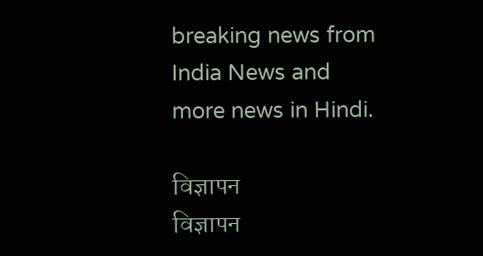breaking news from India News and more news in Hindi.

विज्ञापन
विज्ञापन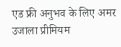एड फ्री अनुभव के लिए अमर उजाला प्रीमियम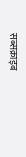सब्सक्राइब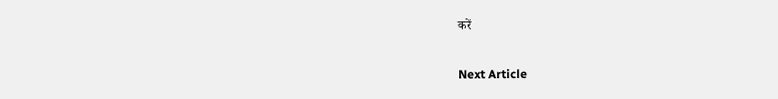करें

Next Article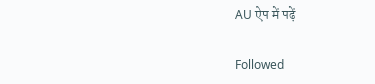AU ऐप में पढ़ें

Followed